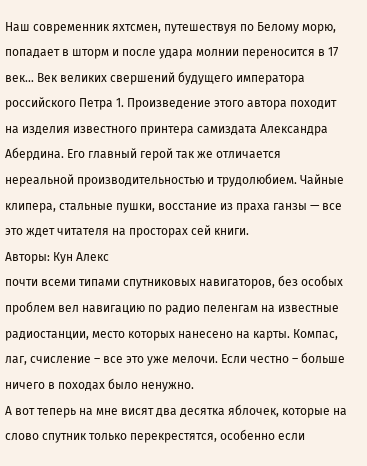Наш современник яхтсмен, путешествуя по Белому морю, попадает в шторм и после удара молнии переносится в 17 век… Век великих свершений будущего императора российского Петра 1. Произведение этого автора походит на изделия известного принтера самиздата Александра Абердина. Его главный герой так же отличается нереальной производительностью и трудолюбием. Чайные клипера, стальные пушки, восстание из праха ганзы — все это ждет читателя на просторах сей книги.
Авторы: Кун Алекс
почти всеми типами спутниковых навигаторов, без особых проблем вел навигацию по радио пеленгам на известные радиостанции, место которых нанесено на карты. Компас, лаг, счисление – все это уже мелочи. Если честно – больше ничего в походах было ненужно.
А вот теперь на мне висят два десятка яблочек, которые на слово спутник только перекрестятся, особенно если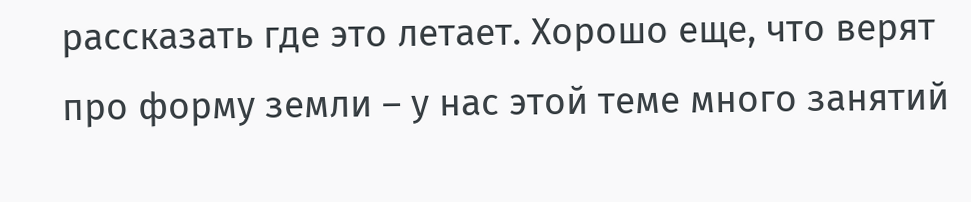рассказать где это летает. Хорошо еще, что верят про форму земли – у нас этой теме много занятий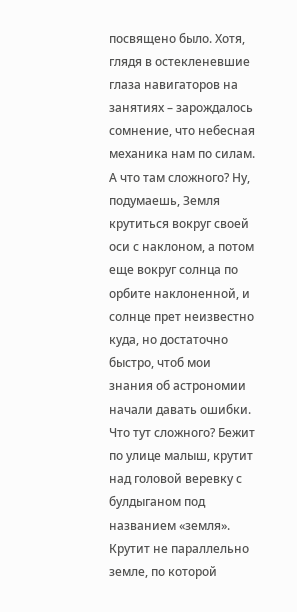посвящено было. Хотя, глядя в остекленевшие глаза навигаторов на занятиях – зарождалось сомнение, что небесная механика нам по силам. А что там сложного? Ну, подумаешь, Земля крутиться вокруг своей оси с наклоном, а потом еще вокруг солнца по орбите наклоненной, и солнце прет неизвестно куда, но достаточно быстро, чтоб мои знания об астрономии начали давать ошибки.
Что тут сложного? Бежит по улице малыш, крутит над головой веревку с булдыганом под названием «земля». Крутит не параллельно земле, по которой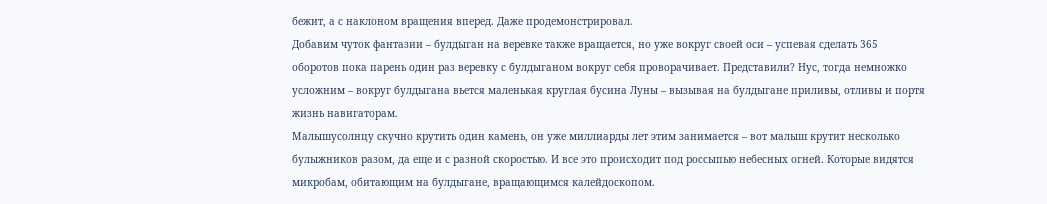бежит, а с наклоном вращения вперед. Даже продемонстрировал.
Добавим чуток фантазии – булдыган на веревке также вращается, но уже вокруг своей оси – успевая сделать 365 оборотов пока парень один раз веревку с булдыганом вокруг себя проворачивает. Представили? Нус, тогда немножко усложним – вокруг булдыгана вьется маленькая круглая бусина Луны – вызывая на булдыгане приливы, отливы и портя жизнь навигаторам.
Малышусолнцу скучно крутить один камень, он уже миллиарды лет этим занимается – вот малыш крутит несколько булыжников разом, да еще и с разной скоростью. И все это происходит под россыпью небесных огней. Которые видятся микробам, обитающим на булдыгане, вращающимся калейдоскопом.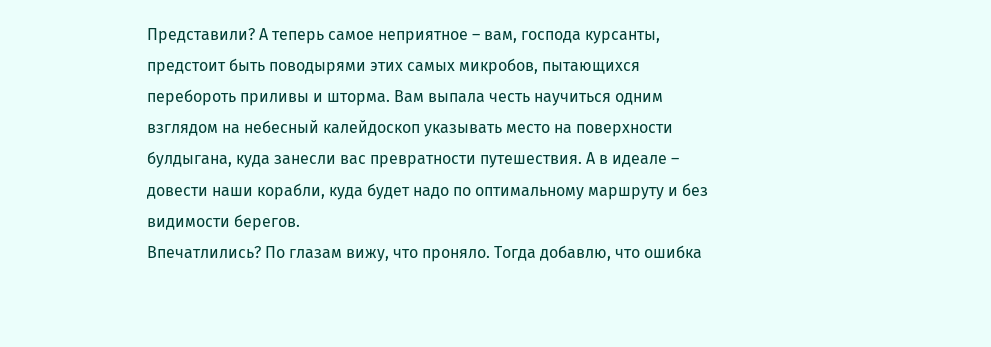Представили? А теперь самое неприятное – вам, господа курсанты, предстоит быть поводырями этих самых микробов, пытающихся перебороть приливы и шторма. Вам выпала честь научиться одним взглядом на небесный калейдоскоп указывать место на поверхности булдыгана, куда занесли вас превратности путешествия. А в идеале – довести наши корабли, куда будет надо по оптимальному маршруту и без видимости берегов.
Впечатлились? По глазам вижу, что проняло. Тогда добавлю, что ошибка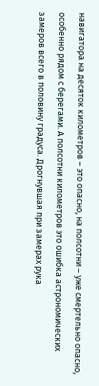навигатора на десяток километров – это опасно, на полсотни – уже смертельно опасно, особенно рядом с берегами. А полсотни километров это ошибка астрономических замеров всего в половину градуса. Дрогнувшая при замерах рука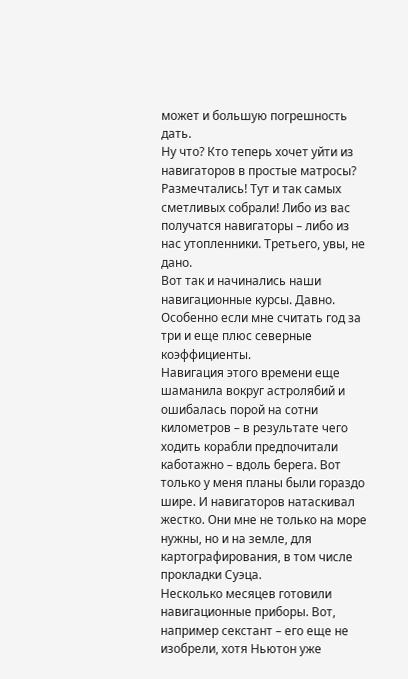может и большую погрешность дать.
Ну что? Кто теперь хочет уйти из навигаторов в простые матросы? Размечтались! Тут и так самых сметливых собрали! Либо из вас получатся навигаторы – либо из нас утопленники. Третьего, увы, не дано.
Вот так и начинались наши навигационные курсы. Давно. Особенно если мне считать год за три и еще плюс северные коэффициенты.
Навигация этого времени еще шаманила вокруг астролябий и ошибалась порой на сотни километров – в результате чего ходить корабли предпочитали каботажно – вдоль берега. Вот только у меня планы были гораздо шире. И навигаторов натаскивал жестко. Они мне не только на море нужны, но и на земле, для картографирования, в том числе прокладки Суэца.
Несколько месяцев готовили навигационные приборы. Вот, например секстант – его еще не изобрели, хотя Ньютон уже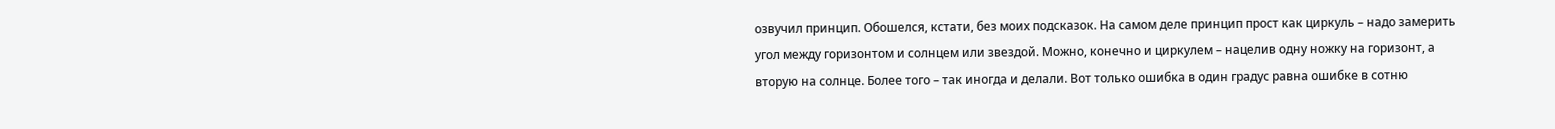озвучил принцип. Обошелся, кстати, без моих подсказок. На самом деле принцип прост как циркуль – надо замерить угол между горизонтом и солнцем или звездой. Можно, конечно и циркулем – нацелив одну ножку на горизонт, а вторую на солнце. Более того – так иногда и делали. Вот только ошибка в один градус равна ошибке в сотню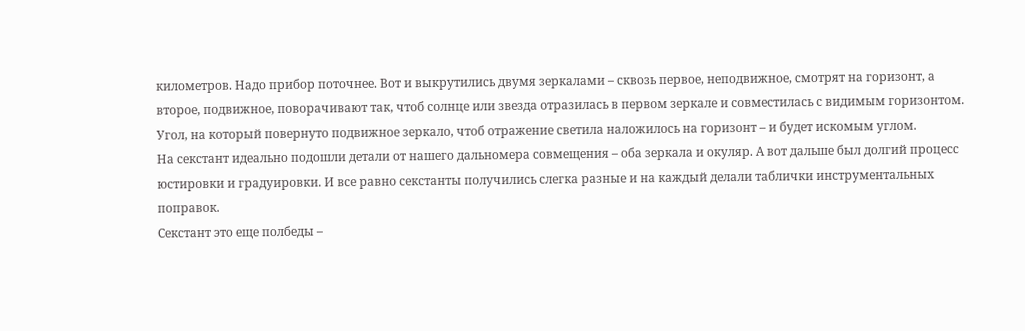километров. Надо прибор поточнее. Вот и выкрутились двумя зеркалами – сквозь первое, неподвижное, смотрят на горизонт, а второе, подвижное, поворачивают так, чтоб солнце или звезда отразилась в первом зеркале и совместилась с видимым горизонтом. Угол, на который повернуто подвижное зеркало, чтоб отражение светила наложилось на горизонт – и будет искомым углом.
На секстант идеально подошли детали от нашего дальномера совмещения – оба зеркала и окуляр. А вот дальше был долгий процесс юстировки и градуировки. И все равно секстанты получились слегка разные и на каждый делали таблички инструментальных поправок.
Секстант это еще полбеды –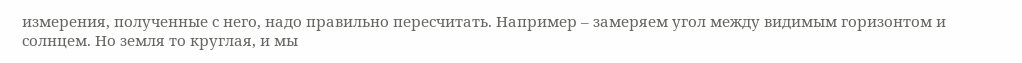измерения, полученные с него, надо правильно пересчитать. Например – замеряем угол между видимым горизонтом и солнцем. Но земля то круглая, и мы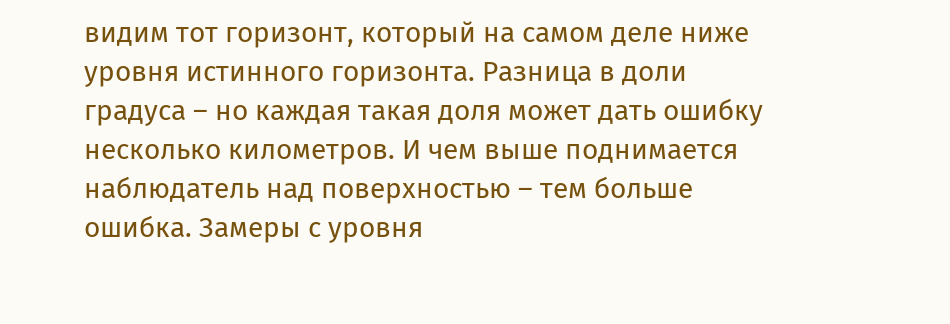видим тот горизонт, который на самом деле ниже уровня истинного горизонта. Разница в доли градуса – но каждая такая доля может дать ошибку несколько километров. И чем выше поднимается наблюдатель над поверхностью – тем больше ошибка. Замеры с уровня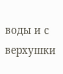воды и с верхушки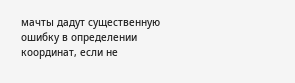мачты дадут существенную ошибку в определении координат, если не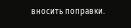вносить поправки.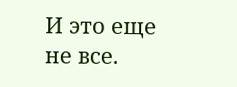И это еще не все.